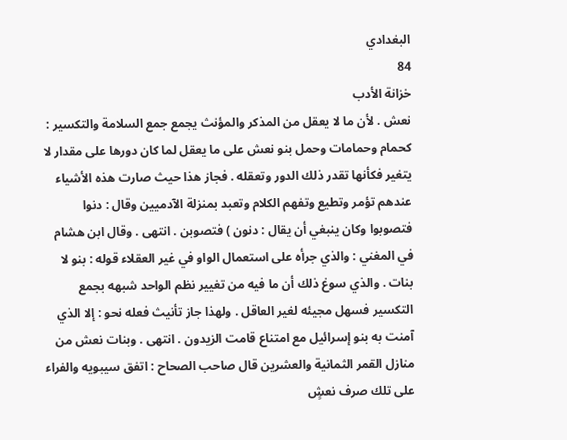البغدادي
84
خزانة الأدب
نعش . لأن ما لا يعقل من المذكر والمؤنث يجمع جمع السلامة والتكسير : كحمام وحمامات وحمل بنو نعش على ما يعقل لما كان دورها على مقدار لا يتغير فكأنها تقدر ذلك الدور وتعقله . فجاز هذا حيث صارت هذه الأشياء عندهم تؤمر وتطيع وتفهم الكلام وتعبد بمنزلة الآدميين وقال : دنوا فتصوبوا وكان ينبغي أن يقال : دنون ) فتصوبن . انتهى . وقال ابن هشام في المغني : والذي جرأه على استعمال الواو في غير العقلاء قوله : بنو لا بنات . والذي سوغ ذلك أن ما فيه من تغيير نظم الواحد شبهه بجمع التكسير فسهل مجيئه لغير العاقل . ولهذا جاز تأنيث فعله نحو : إلا الذي آمنت به بنو إسرائيل مع امتناع قامت الزيدون . انتهى . وبنات نعش من منازل القمر الثمانية والعشرين قال صاحب الصحاح : اتفق سيبويه والفراء على تلك صرف نعشٍ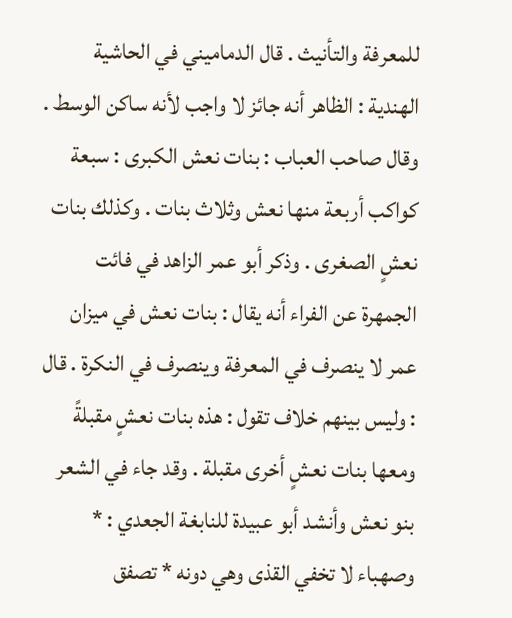للمعرفة والتأنيث . قال الدماميني في الحاشية الهندية : الظاهر أنه جائز لا واجب لأنه ساكن الوسط . وقال صاحب العباب : بنات نعش الكبرى : سبعة كواكب أربعة منها نعش وثلاث بنات . وكذلك بنات نعشٍ الصغرى . وذكر أبو عمر الزاهد في فائت الجمهرة عن الفراء أنه يقال : بنات نعش في ميزان عمر لا ينصرف في المعرفة وينصرف في النكرة . قال : وليس بينهم خلاف تقول : هذه بنات نعشٍ مقبلةً ومعها بنات نعشٍ أخرى مقبلة . وقد جاء في الشعر بنو نعش وأنشد أبو عبيدة للنابغة الجعدي : * وصهباء لا تخفي القذى وهي دونه * تصفق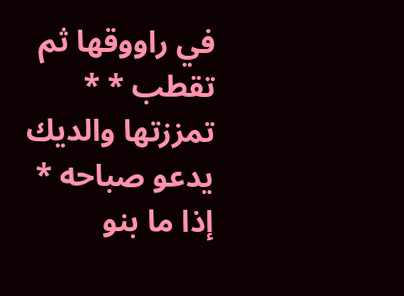في راووقها ثم تقطب * * تمززتها والديك يدعو صباحه * إذا ما بنو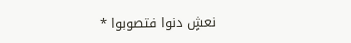نعشٍ دنوا فتصوبوا *